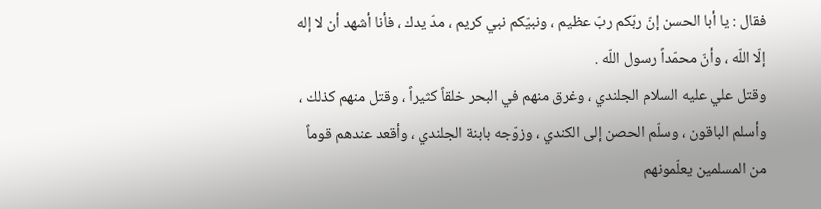فقال : يا أبا الحسن إنّ ربّكم ربّ عظيم ، ونبيّكم نبي كريم ، مدّ يدك ، فأنا أشهد أن لا إله إلّا اللّه ، وأنّ محمّداً رسول اللّه .
وقتل علي عليه السلام الجلندي ، وغرق منهم في البحر خلقاً كثيراً ، وقتل منهم كذلك ، وأسلم الباقون ، وسلّم الحصن إلى الكندي ، وزوّجه بابنة الجلندي ، وأقعد عندهم قوماً من المسلمين يعلّمونهم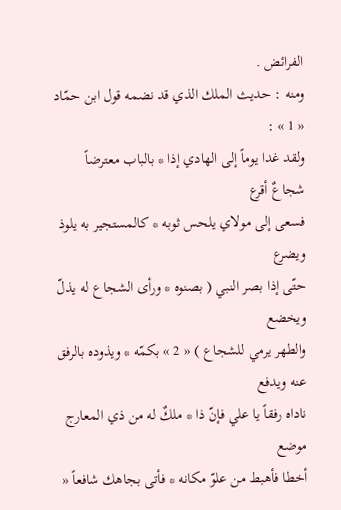الفرائض .
ومنه : حديث الملك الذي قد نضمه قول ابن حمّاد « 1 » :
ولقد غدا يوماً إلى الهادي إذا * بالباب معترضاً شجاعٌ أقرع
فسعى إلى مولاي يلحس ثوبه * كالمستجير به يلوذ ويضرع
حتّى إذا بصر النبي ( بصنوه * ورأى الشجاع له يذلّ ويخضع
والطهر يرمي للشجاع ) « 2 » بكمّه * ويذوده بالرفق عنه ويدفع
ناداه رفقاً يا علي فإنّ ذا * ملكٌ له من ذي المعارج موضع
أخطا فأهبط من علوّ مكانه * فأتى بجاهك شافعاً «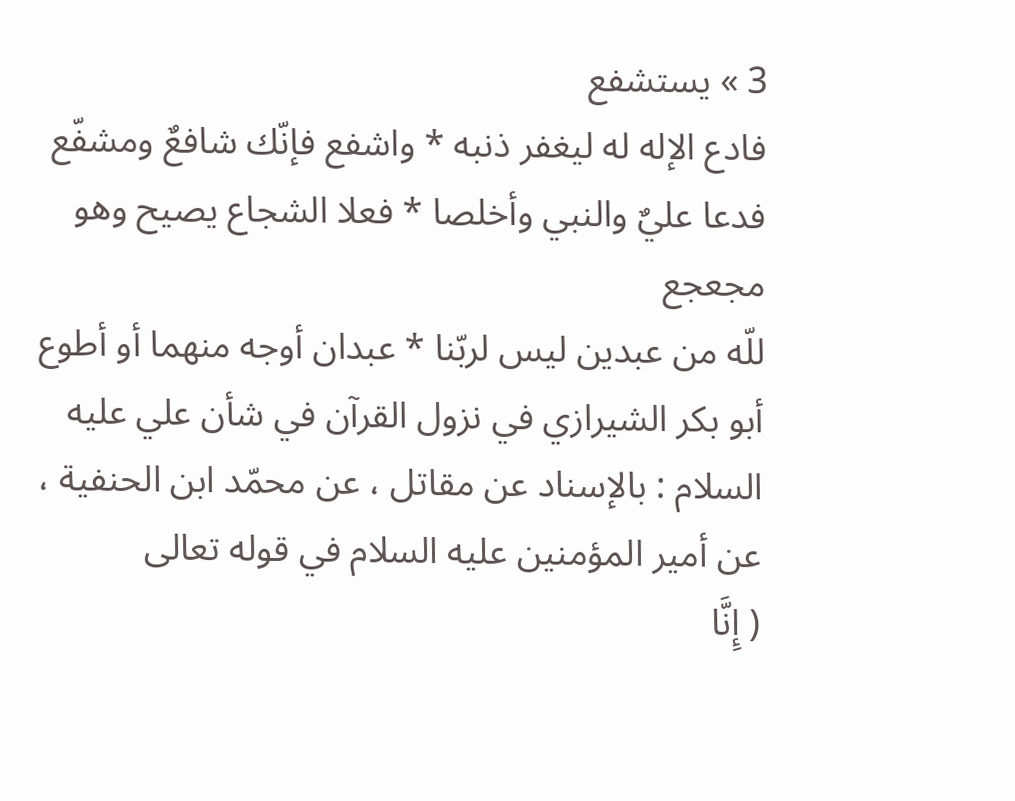3 » يستشفع
فادع الإله له ليغفر ذنبه * واشفع فإنّك شافعٌ ومشفّع
فدعا عليٌ والنبي وأخلصا * فعلا الشجاع يصيح وهو مجعجع
للّه من عبدين ليس لربّنا * عبدان أوجه منهما أو أطوع
أبو بكر الشيرازي في نزول القرآن في شأن علي عليه السلام : بالإسناد عن مقاتل ، عن محمّد ابن الحنفية ، عن أمير المؤمنين عليه السلام في قوله تعالى
( إِنَّا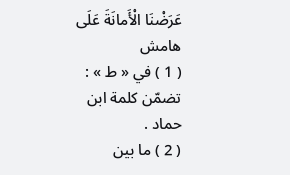عَرَضْنَا الْأَمانَةَ عَلَى
هامش
( 1 ) في « ط » : تضمّن كلمة ابن حماد .
( 2 ) ما بين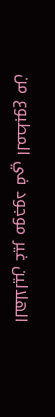الهلالين غير موجود في المطبوع من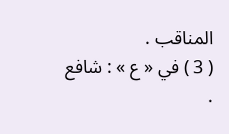المناقب .
( 3 ) في « ع » : شافع .